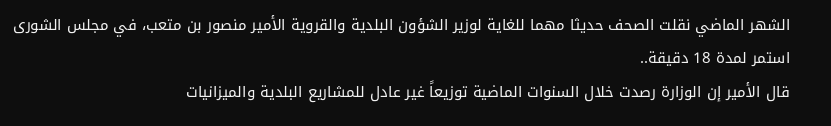الشهر الماضي نقلت الصحف حديثا مهما للغاية لوزير الشؤون البلدية والقروية الأمير منصور بن متعب، في مجلس الشورى استمر لمدة 18 دقيقة..
قال الأمير إن الوزارة رصدت خلال السنوات الماضية توزيعاً غير عادل للمشاريع البلدية والميزانيات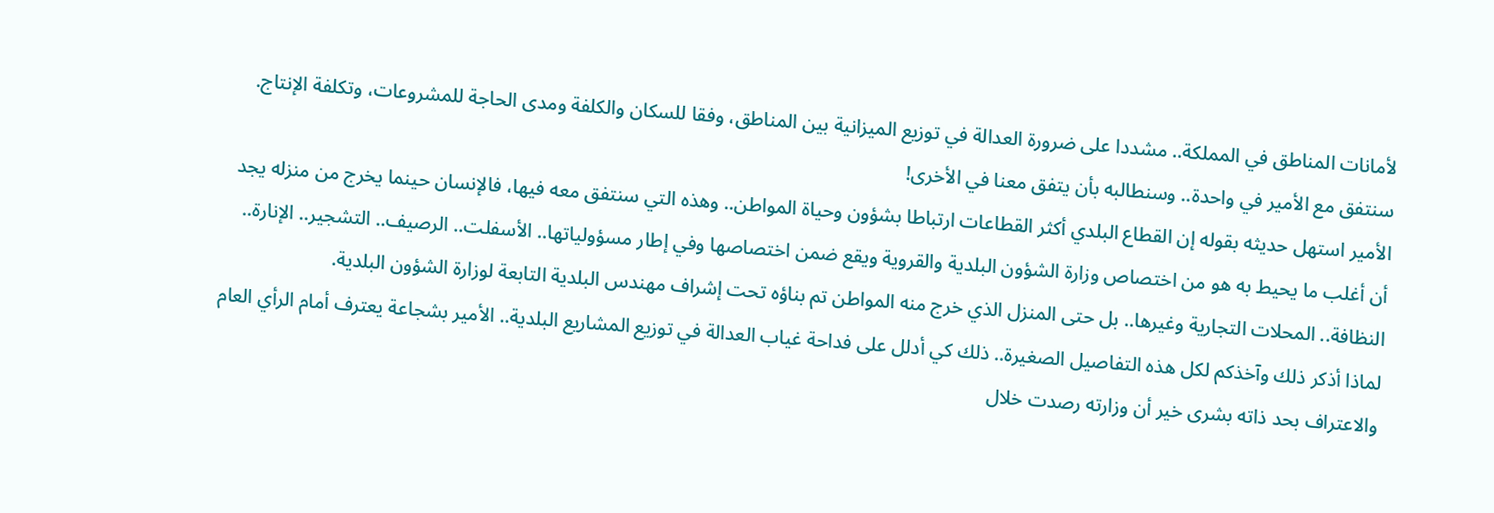لأمانات المناطق في المملكة.. مشددا على ضرورة العدالة في توزيع الميزانية بين المناطق، وفقا للسكان والكلفة ومدى الحاجة للمشروعات، وتكلفة الإنتاج.
سنتفق مع الأمير في واحدة.. وسنطالبه بأن يتفق معنا في الأخرى!
الأمير استهل حديثه بقوله إن القطاع البلدي أكثر القطاعات ارتباطا بشؤون وحياة المواطن.. وهذه التي سنتفق معه فيها، فالإنسان حينما يخرج من منزله يجد أن أغلب ما يحيط به هو من اختصاص وزارة الشؤون البلدية والقروية ويقع ضمن اختصاصها وفي إطار مسؤولياتها.. الأسفلت.. الرصيف.. التشجير.. الإنارة.. النظافة.. المحلات التجارية وغيرها.. بل حتى المنزل الذي خرج منه المواطن تم بناؤه تحت إشراف مهندس البلدية التابعة لوزارة الشؤون البلدية.
لماذا أذكر ذلك وآخذكم لكل هذه التفاصيل الصغيرة.. ذلك كي أدلل على فداحة غياب العدالة في توزيع المشاريع البلدية.. الأمير بشجاعة يعترف أمام الرأي العام والاعتراف بحد ذاته بشرى خير أن وزارته رصدت خلال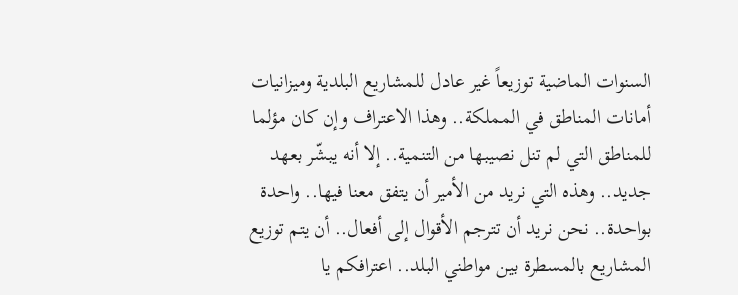السنوات الماضية توزيعاً غير عادل للمشاريع البلدية وميزانيات أمانات المناطق في المملكة.. وهذا الاعتراف وإن كان مؤلما للمناطق التي لم تنل نصيبها من التنمية.. إلا أنه يبشّر بعهد جديد.. وهذه التي نريد من الأمير أن يتفق معنا فيها.. واحدة بواحدة.. نحن نريد أن تترجم الأقوال إلى أفعال.. أن يتم توزيع المشاريع بالمسطرة بين مواطني البلد.. اعترافكم يا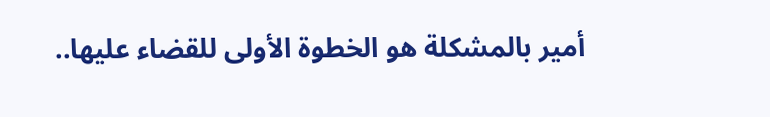أمير بالمشكلة هو الخطوة الأولى للقضاء عليها..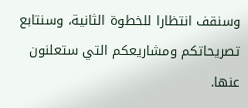وسنقف انتظارا للخطوة الثانية، وسنتابع تصريحاتكم ومشاريعكم التي ستعلنون عنها.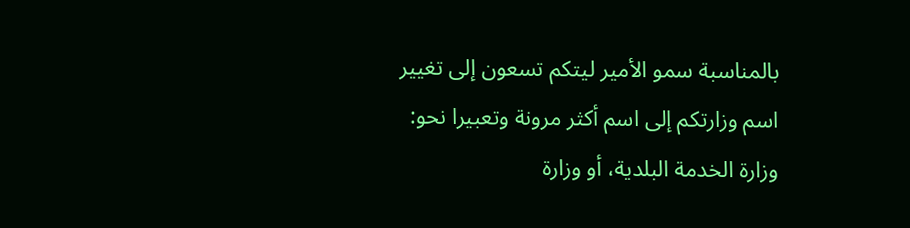بالمناسبة سمو الأمير ليتكم تسعون إلى تغيير اسم وزارتكم إلى اسم أكثر مرونة وتعبيرا نحو: وزارة الخدمة البلدية، أو وزارة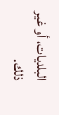البلديات، أو غير ذلك.